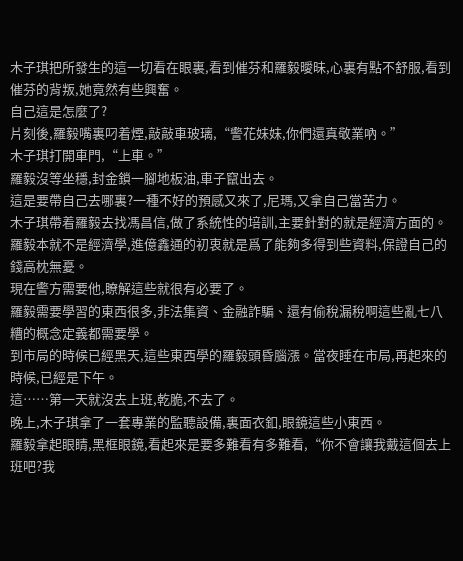木子琪把所發生的這一切看在眼裏,看到催芬和羅毅曖昧,心裏有點不舒服,看到催芬的背叛,她竟然有些興奮。
自己這是怎麼了?
片刻後,羅毅嘴裏叼着煙,敲敲車玻璃,“警花妹妹,你們還真敬業吶。”
木子琪打開車門,“上車。”
羅毅沒等坐穩,封金鎖一腳地板油,車子竄出去。
這是要帶自己去哪裏?一種不好的預感又來了,尼瑪,又拿自己當苦力。
木子琪帶着羅毅去找馮昌信,做了系統性的培訓,主要針對的就是經濟方面的。
羅毅本就不是經濟學,進億鑫通的初衷就是爲了能夠多得到些資料,保證自己的錢高枕無憂。
現在警方需要他,瞭解這些就很有必要了。
羅毅需要學習的東西很多,非法集資、金融詐騙、還有偷稅漏稅啊這些亂七八糟的概念定義都需要學。
到市局的時候已經黑天,這些東西學的羅毅頭昏腦漲。當夜睡在市局,再起來的時候,已經是下午。
這……第一天就沒去上班,乾脆,不去了。
晚上,木子琪拿了一套專業的監聽設備,裏面衣釦,眼鏡這些小東西。
羅毅拿起眼睛,黑框眼鏡,看起來是要多難看有多難看,“你不會讓我戴這個去上班吧?我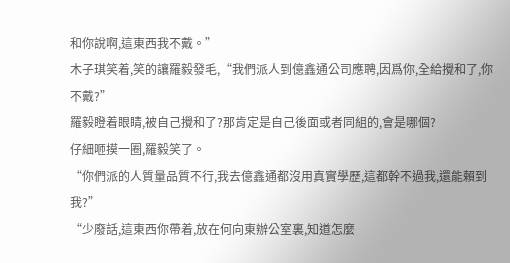和你說啊,這東西我不戴。”
木子琪笑着,笑的讓羅毅發毛,“我們派人到億鑫通公司應聘,因爲你,全給攪和了,你不戴?”
羅毅瞪着眼睛,被自己攪和了?那肯定是自己後面或者同組的,會是哪個?
仔細咂摸一圈,羅毅笑了。
“你們派的人質量品質不行,我去億鑫通都沒用真實學歷,這都幹不過我,還能賴到我?”
“少廢話,這東西你帶着,放在何向東辦公室裏,知道怎麼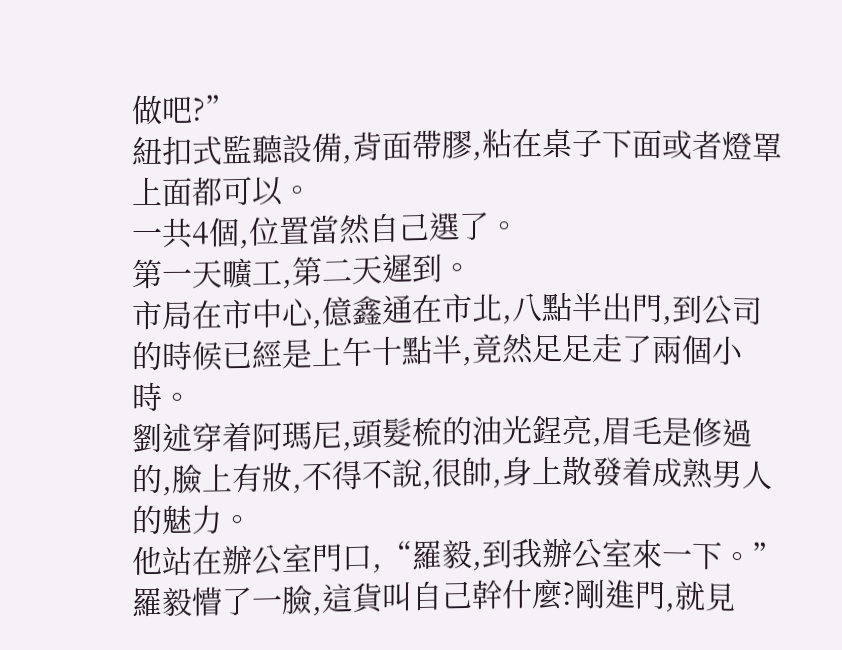做吧?”
紐扣式監聽設備,背面帶膠,粘在桌子下面或者燈罩上面都可以。
一共4個,位置當然自己選了。
第一天曠工,第二天遲到。
市局在市中心,億鑫通在市北,八點半出門,到公司的時候已經是上午十點半,竟然足足走了兩個小時。
劉述穿着阿瑪尼,頭髮梳的油光鋥亮,眉毛是修過的,臉上有妝,不得不說,很帥,身上散發着成熟男人的魅力。
他站在辦公室門口,“羅毅,到我辦公室來一下。”
羅毅懵了一臉,這貨叫自己幹什麼?剛進門,就見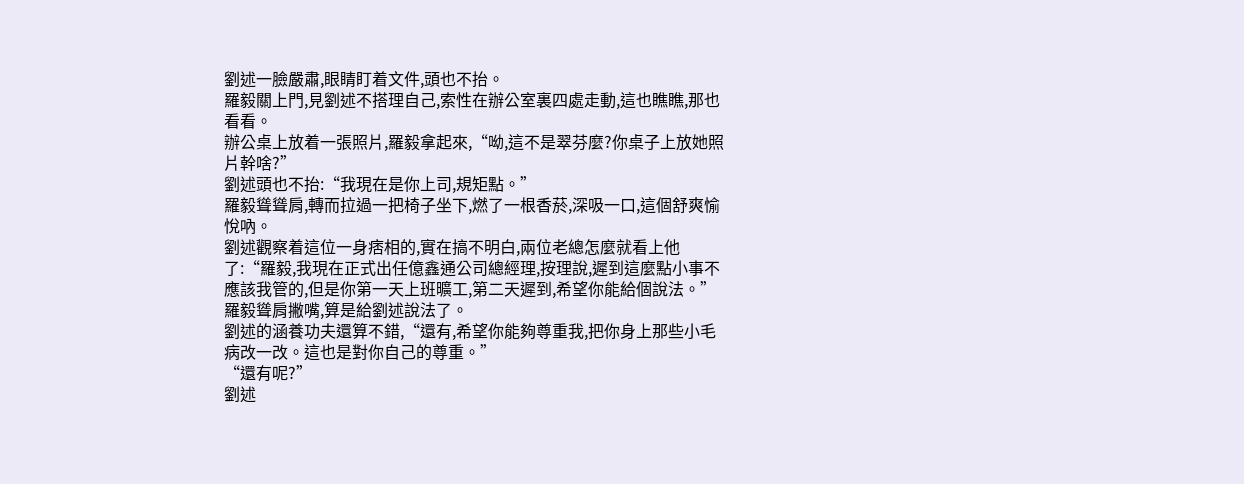劉述一臉嚴肅,眼睛盯着文件,頭也不抬。
羅毅關上門,見劉述不搭理自己,索性在辦公室裏四處走動,這也瞧瞧,那也看看。
辦公桌上放着一張照片,羅毅拿起來,“呦,這不是翠芬麼?你桌子上放她照片幹啥?”
劉述頭也不抬:“我現在是你上司,規矩點。”
羅毅聳聳肩,轉而拉過一把椅子坐下,燃了一根香菸,深吸一口,這個舒爽愉悅吶。
劉述觀察着這位一身痞相的,實在搞不明白,兩位老總怎麼就看上他了:“羅毅,我現在正式出任億鑫通公司總經理,按理說,遲到這麼點小事不應該我管的,但是你第一天上班曠工,第二天遲到,希望你能給個說法。”
羅毅聳肩撇嘴,算是給劉述說法了。
劉述的涵養功夫還算不錯,“還有,希望你能夠尊重我,把你身上那些小毛病改一改。這也是對你自己的尊重。”
“還有呢?”
劉述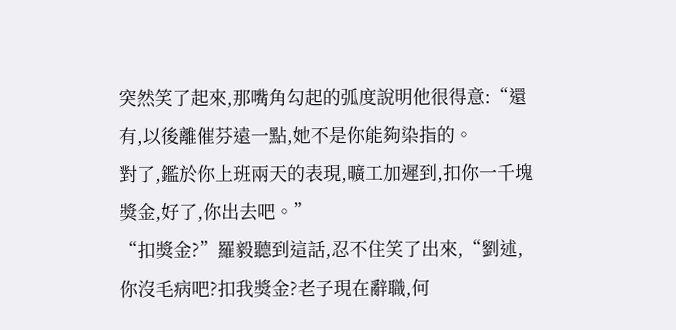突然笑了起來,那嘴角勾起的弧度說明他很得意:“還有,以後離催芬遠一點,她不是你能夠染指的。
對了,鑑於你上班兩天的表現,曠工加遲到,扣你一千塊獎金,好了,你出去吧。”
“扣獎金?”羅毅聽到這話,忍不住笑了出來,“劉述,你沒毛病吧?扣我獎金?老子現在辭職,何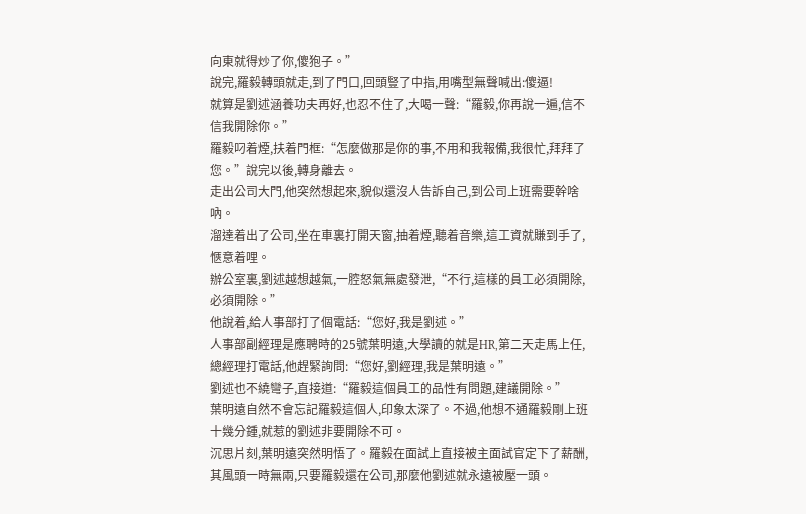向東就得炒了你,傻狍子。”
說完,羅毅轉頭就走,到了門口,回頭豎了中指,用嘴型無聲喊出:傻逼!
就算是劉述涵養功夫再好,也忍不住了,大喝一聲:“羅毅,你再說一遍,信不信我開除你。”
羅毅叼着煙,扶着門框:“怎麼做那是你的事,不用和我報備,我很忙,拜拜了您。”說完以後,轉身離去。
走出公司大門,他突然想起來,貌似還沒人告訴自己,到公司上班需要幹啥吶。
溜達着出了公司,坐在車裏打開天窗,抽着煙,聽着音樂,這工資就賺到手了,愜意着哩。
辦公室裏,劉述越想越氣,一腔怒氣無處發泄,“不行,這樣的員工必須開除,必須開除。”
他說着,給人事部打了個電話:“您好,我是劉述。”
人事部副經理是應聘時的25號葉明遠,大學讀的就是HR,第二天走馬上任,總經理打電話,他趕緊詢問:“您好,劉經理,我是葉明遠。”
劉述也不繞彎子,直接道:“羅毅這個員工的品性有問題,建議開除。”
葉明遠自然不會忘記羅毅這個人,印象太深了。不過,他想不通羅毅剛上班十幾分鍾,就惹的劉述非要開除不可。
沉思片刻,葉明遠突然明悟了。羅毅在面試上直接被主面試官定下了薪酬,其風頭一時無兩,只要羅毅還在公司,那麼他劉述就永遠被壓一頭。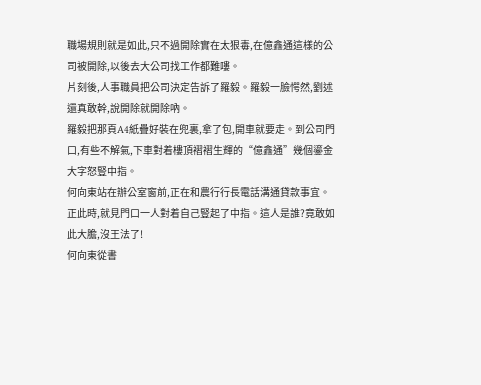職場規則就是如此,只不過開除實在太狠毒,在億鑫通這樣的公司被開除,以後去大公司找工作都難嘍。
片刻後,人事職員把公司決定告訴了羅毅。羅毅一臉愕然,劉述還真敢幹,說開除就開除吶。
羅毅把那頁A4紙疊好裝在兜裏,拿了包,開車就要走。到公司門口,有些不解氣,下車對着樓頂褶褶生輝的“億鑫通”幾個鎏金大字怒豎中指。
何向東站在辦公室窗前,正在和農行行長電話溝通貸款事宜。
正此時,就見門口一人對着自己豎起了中指。這人是誰?竟敢如此大膽,沒王法了!
何向東從書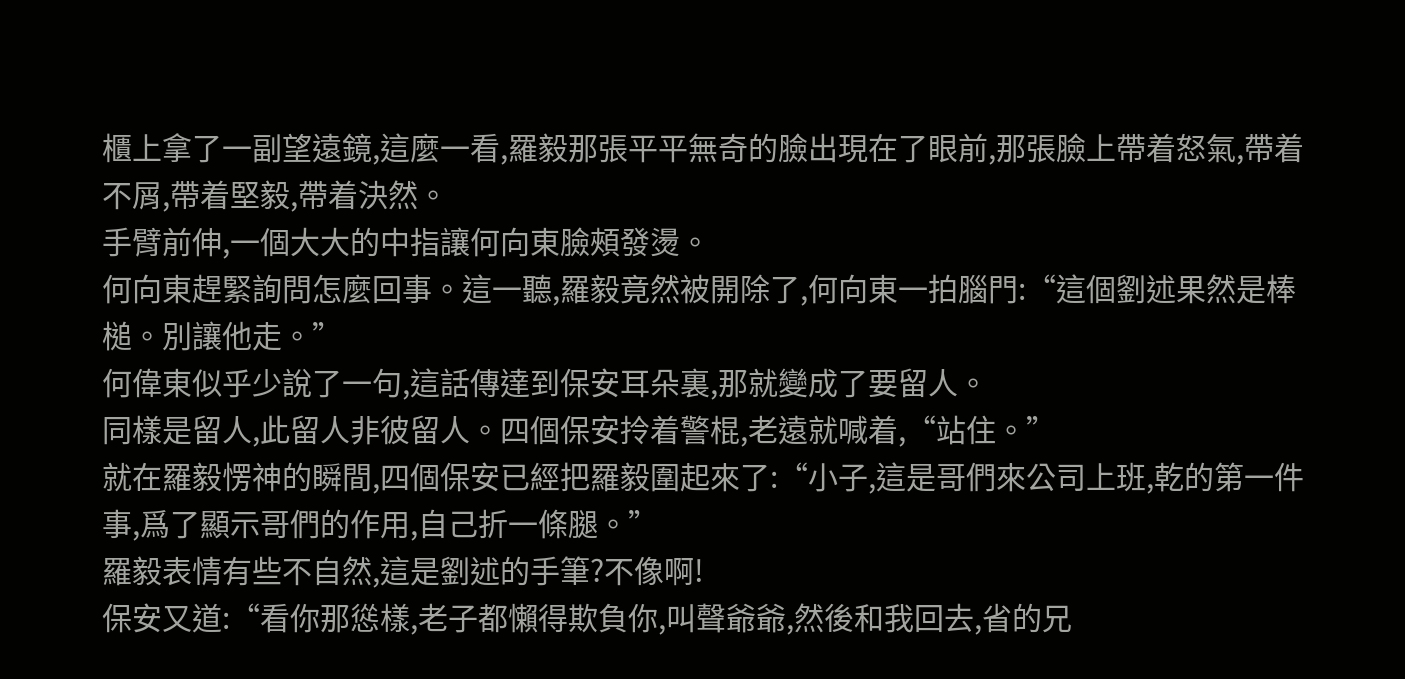櫃上拿了一副望遠鏡,這麼一看,羅毅那張平平無奇的臉出現在了眼前,那張臉上帶着怒氣,帶着不屑,帶着堅毅,帶着決然。
手臂前伸,一個大大的中指讓何向東臉頰發燙。
何向東趕緊詢問怎麼回事。這一聽,羅毅竟然被開除了,何向東一拍腦門:“這個劉述果然是棒槌。別讓他走。”
何偉東似乎少說了一句,這話傳達到保安耳朵裏,那就變成了要留人。
同樣是留人,此留人非彼留人。四個保安拎着警棍,老遠就喊着,“站住。”
就在羅毅愣神的瞬間,四個保安已經把羅毅圍起來了:“小子,這是哥們來公司上班,乾的第一件事,爲了顯示哥們的作用,自己折一條腿。”
羅毅表情有些不自然,這是劉述的手筆?不像啊!
保安又道:“看你那慫樣,老子都懶得欺負你,叫聲爺爺,然後和我回去,省的兄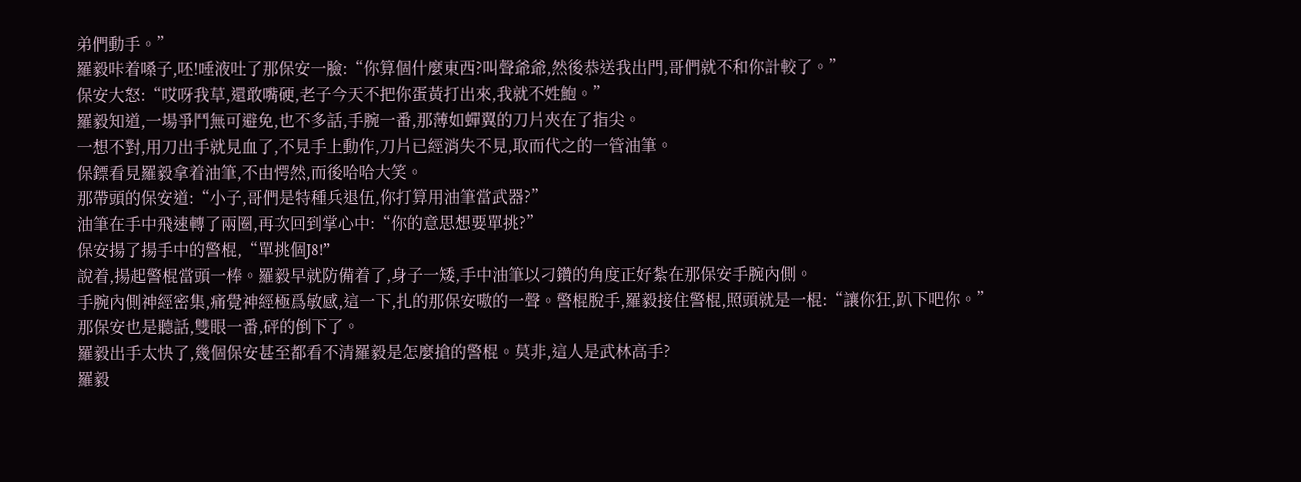弟們動手。”
羅毅咔着嗓子,呸!唾液吐了那保安一臉:“你算個什麼東西?叫聲爺爺,然後恭送我出門,哥們就不和你計較了。”
保安大怒:“哎呀我草,還敢嘴硬,老子今天不把你蛋黃打出來,我就不姓鮑。”
羅毅知道,一場爭鬥無可避免,也不多話,手腕一番,那薄如蟬翼的刀片夾在了指尖。
一想不對,用刀出手就見血了,不見手上動作,刀片已經消失不見,取而代之的一管油筆。
保鏢看見羅毅拿着油筆,不由愕然,而後哈哈大笑。
那帶頭的保安道:“小子,哥們是特種兵退伍,你打算用油筆當武器?”
油筆在手中飛速轉了兩圈,再次回到掌心中:“你的意思想要單挑?”
保安揚了揚手中的警棍,“單挑個J8!”
說着,揚起警棍當頭一棒。羅毅早就防備着了,身子一矮,手中油筆以刁鑽的角度正好紮在那保安手腕內側。
手腕內側神經密集,痛覺神經極爲敏感,這一下,扎的那保安嗷的一聲。警棍脫手,羅毅接住警棍,照頭就是一棍:“讓你狂,趴下吧你。”
那保安也是聽話,雙眼一番,砰的倒下了。
羅毅出手太快了,幾個保安甚至都看不清羅毅是怎麼搶的警棍。莫非,這人是武林高手?
羅毅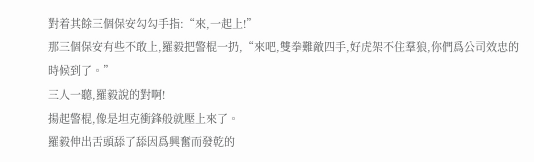對着其餘三個保安勾勾手指:“來,一起上!”
那三個保安有些不敢上,羅毅把警棍一扔,“來吧,雙拳難敵四手,好虎架不住羣狼,你們爲公司效忠的時候到了。”
三人一聽,羅毅說的對啊!
揚起警棍,像是坦克衝鋒般就壓上來了。
羅毅伸出舌頭舔了舔因爲興奮而發乾的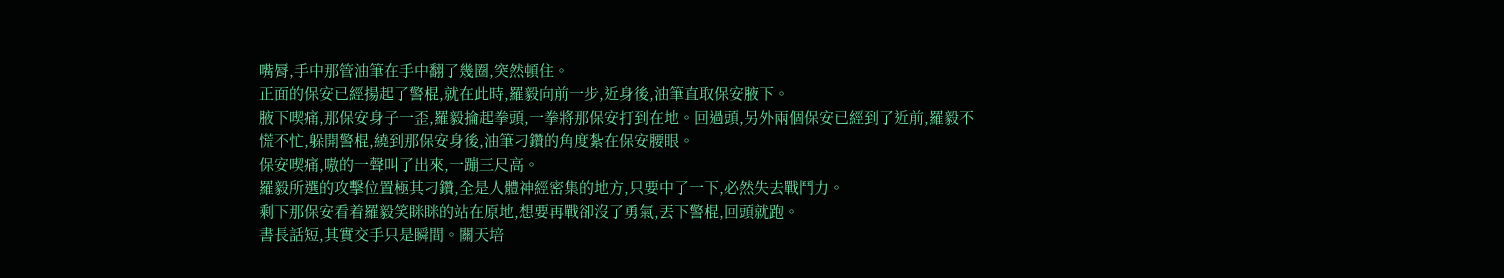嘴脣,手中那管油筆在手中翻了幾圈,突然頓住。
正面的保安已經揚起了警棍,就在此時,羅毅向前一步,近身後,油筆直取保安腋下。
腋下喫痛,那保安身子一歪,羅毅掄起拳頭,一拳將那保安打到在地。回過頭,另外兩個保安已經到了近前,羅毅不慌不忙,躲開警棍,繞到那保安身後,油筆刁鑽的角度紮在保安腰眼。
保安喫痛,嗷的一聲叫了出來,一蹦三尺高。
羅毅所選的攻擊位置極其刁鑽,全是人體神經密集的地方,只要中了一下,必然失去戰鬥力。
剩下那保安看着羅毅笑眯眯的站在原地,想要再戰卻沒了勇氣,丟下警棍,回頭就跑。
書長話短,其實交手只是瞬間。關天培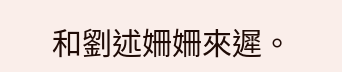和劉述姍姍來遲。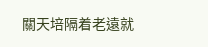關天培隔着老遠就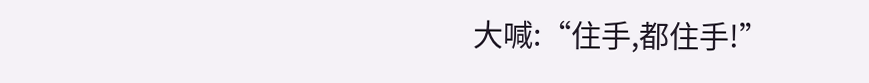大喊:“住手,都住手!”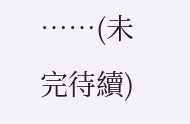……(未完待續)